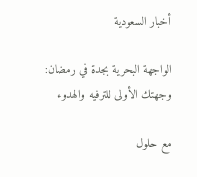أخبار السعودية

الواجهة البحرية بجدة في رمضان: وجهتك الأولى للترفيه والهدوء

مع حلول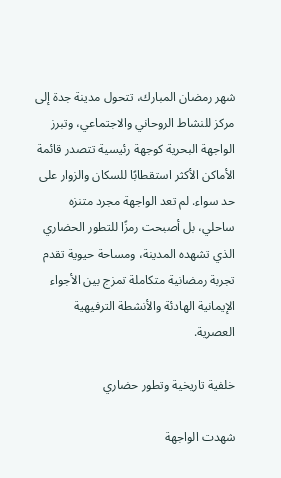شهر رمضان المبارك، تتحول مدينة جدة إلى مركز للنشاط الروحاني والاجتماعي، وتبرز الواجهة البحرية كوجهة رئيسية تتصدر قائمة الأماكن الأكثر استقطابًا للسكان والزوار على حد سواء. لم تعد الواجهة مجرد متنزه ساحلي، بل أصبحت رمزًا للتطور الحضاري الذي تشهده المدينة، ومساحة حيوية تقدم تجربة رمضانية متكاملة تمزج بين الأجواء الإيمانية الهادئة والأنشطة الترفيهية العصرية.

خلفية تاريخية وتطور حضاري

شهدت الواجهة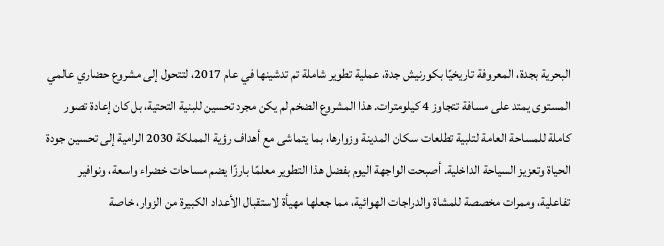البحرية بجدة، المعروفة تاريخيًا بكورنيش جدة، عملية تطوير شاملة تم تدشينها في عام 2017، لتتحول إلى مشروع حضاري عالمي المستوى يمتد على مسافة تتجاوز 4 كيلومترات. هذا المشروع الضخم لم يكن مجرد تحسين للبنية التحتية، بل كان إعادة تصور كاملة للمساحة العامة لتلبية تطلعات سكان المدينة وزوارها، بما يتماشى مع أهداف رؤية المملكة 2030 الرامية إلى تحسين جودة الحياة وتعزيز السياحة الداخلية. أصبحت الواجهة اليوم بفضل هذا التطوير معلمًا بارزًا يضم مساحات خضراء واسعة، ونوافير تفاعلية، وممرات مخصصة للمشاة والدراجات الهوائية، مما جعلها مهيأة لاستقبال الأعداد الكبيرة من الزوار، خاصة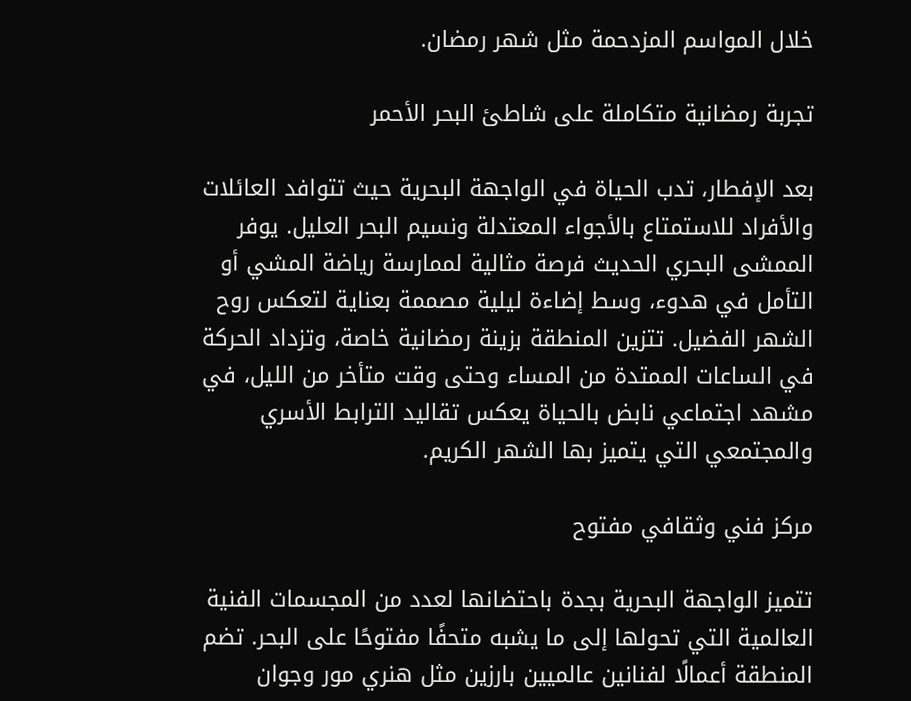خلال المواسم المزدحمة مثل شهر رمضان.

تجربة رمضانية متكاملة على شاطئ البحر الأحمر

بعد الإفطار، تدب الحياة في الواجهة البحرية حيث تتوافد العائلات والأفراد للاستمتاع بالأجواء المعتدلة ونسيم البحر العليل. يوفر الممشى البحري الحديث فرصة مثالية لممارسة رياضة المشي أو التأمل في هدوء، وسط إضاءة ليلية مصممة بعناية لتعكس روح الشهر الفضيل. تتزين المنطقة بزينة رمضانية خاصة، وتزداد الحركة في الساعات الممتدة من المساء وحتى وقت متأخر من الليل، في مشهد اجتماعي نابض بالحياة يعكس تقاليد الترابط الأسري والمجتمعي التي يتميز بها الشهر الكريم.

مركز فني وثقافي مفتوح

تتميز الواجهة البحرية بجدة باحتضانها لعدد من المجسمات الفنية العالمية التي تحولها إلى ما يشبه متحفًا مفتوحًا على البحر. تضم المنطقة أعمالًا لفنانين عالميين بارزين مثل هنري مور وجوان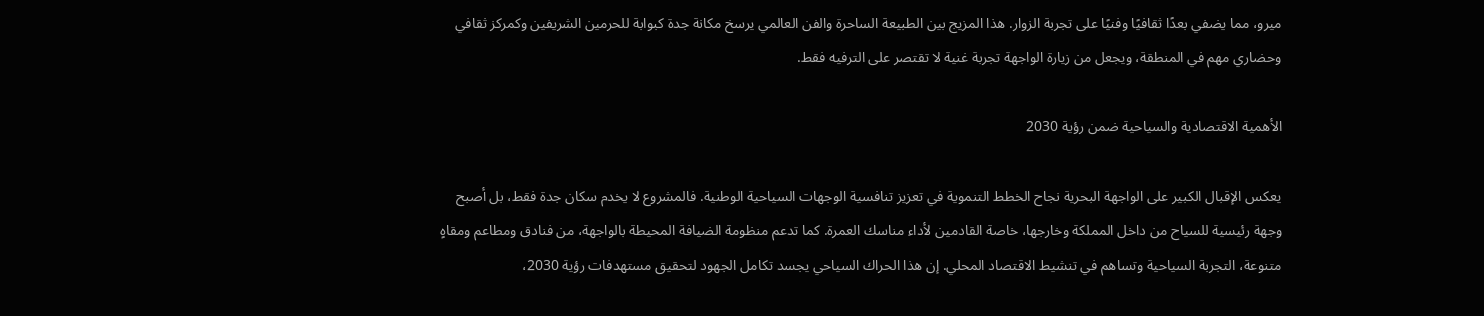ميرو، مما يضفي بعدًا ثقافيًا وفنيًا على تجربة الزوار. هذا المزيج بين الطبيعة الساحرة والفن العالمي يرسخ مكانة جدة كبوابة للحرمين الشريفين وكمركز ثقافي وحضاري مهم في المنطقة، ويجعل من زيارة الواجهة تجربة غنية لا تقتصر على الترفيه فقط.

الأهمية الاقتصادية والسياحية ضمن رؤية 2030

يعكس الإقبال الكبير على الواجهة البحرية نجاح الخطط التنموية في تعزيز تنافسية الوجهات السياحية الوطنية. فالمشروع لا يخدم سكان جدة فقط، بل أصبح وجهة رئيسية للسياح من داخل المملكة وخارجها، خاصة القادمين لأداء مناسك العمرة. كما تدعم منظومة الضيافة المحيطة بالواجهة، من فنادق ومطاعم ومقاهٍ متنوعة، التجربة السياحية وتساهم في تنشيط الاقتصاد المحلي. إن هذا الحراك السياحي يجسد تكامل الجهود لتحقيق مستهدفات رؤية 2030،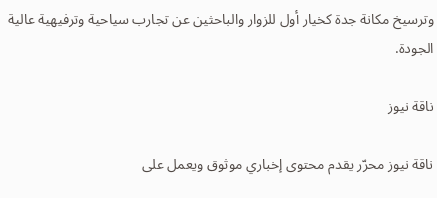وترسيخ مكانة جدة كخيار أول للزوار والباحثين عن تجارب سياحية وترفيهية عالية الجودة.

ناقة نيوز

ناقة نيوز محرّر يقدم محتوى إخباري موثوق ويعمل على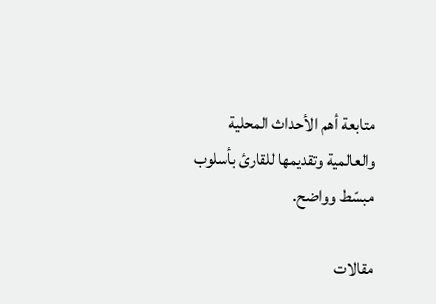متابعة أهم الأحداث المحلية والعالمية وتقديمها للقارئ بأسلوب مبسّط وواضح.

مقالات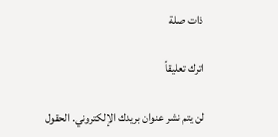ذات صلة

اترك تعليقاً

لن يتم نشر عنوان بريدك الإلكتروني. الحقول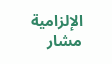الإلزامية مشار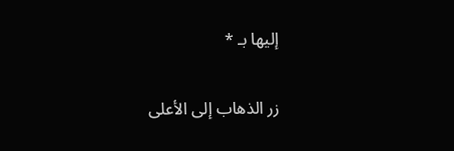إليها بـ *

زر الذهاب إلى الأعلى